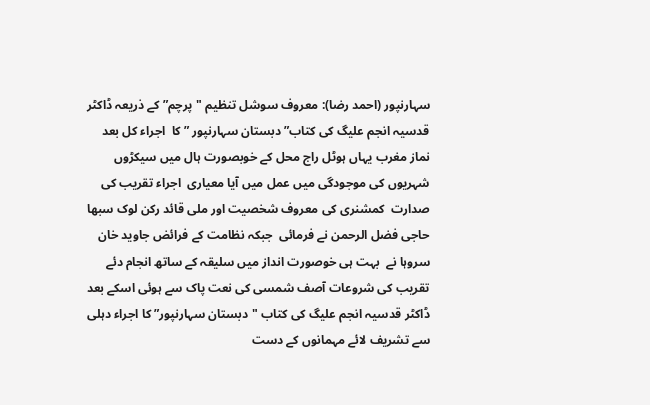سہارنپور (احمد رضا): معروف سوشل تنظیم "پرچم” کے ذریعہ ڈاکٹر قدسیہ انجم علیگ کی کتاب” دبستان سہارنپور ” کا  اجراء کل بعد نماز مغرب یہاں ہوٹل راج محل کے خوبصورت ہال میں سیکڑوں شہریوں کی موجودگی میں عمل میں آیا معیاری  اجراء تقریب کی صدارت  کمشنری کی معروف شخصیت اور ملی قائد رکن لوک سبھا حاجی فضل الرحمن نے فرمائی  جبکہ نظامت کے فرائض جاوید خان سروہا نے  بہت ہی خوصورت انداز میں سلیقہ کے ساتھ انجام دئے تقریب کی شروعات آصف شمسی کی نعت پاک سے ہوئی اسکے بعد ڈاکٹر قدسیہ انجم علیگ کی کتاب "دبستان سہارنپور” کا اجراء دہلی سے تشریف لائے مہمانوں کے دست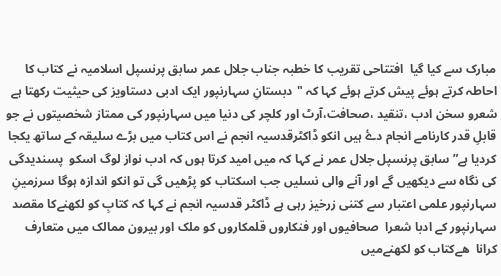مبارک سے کیا گیا  افتتاحی تقریب کا خطبہ جناب جلال عمر سابق پرنسپل اسلامیہ نے کتاب کا احاطہ کرتے ہوئے پیش کرتے ہوئے کہا کہ "دبستانِ سہارنپور ایک ادبی دستاویز کی حیثیت رکھتا ہے شعرو سخن ادب ،تنقید ،صحافت،آرٹ اور کلچر کی دنیا میں سہارنپور کی ممتاز شخصیتوں نے جو قابلِ قدر کارنامے انجام دۓ ہیں انکو ڈاکٹرقدسیہ انجم نے اس کتاب میں بڑے سلیقہ کے ساتھ یکجا کردیا ہے” سابق پرنسپل جلال عمر نے کہا کہ میں امید کرتا ہوں کہ ادب نواز لوگ اسکو  پسندیدگی کی نگاہ سے دیکھیں گے اور آنے والی نسلیں جب اسکتاب کو پڑھیں گی تو انکو اندازہ ہوگا سرزمینِ سہارنپور علمی اعتبار سے کتنی زرخیز رہی ہے ڈاکٹر قدسیہ انجم نے کہا کہ کتابِ کو لکھنےکا مقصد  سہارنپور کے ادبا شعرا  صحافیوں اور فنکاروں قلمکاروں کو ملک اور بیرون ممالک میں متعارف کرانا  ھےکتاب کو لکھنےمیں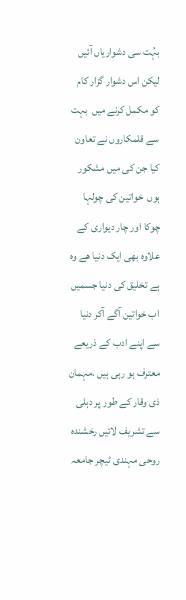بہُت سی دشواریاں آئیں لیکن اس دشوار گزار کام کو مکمل کرنے میں  بہت سے قلمکاروں نے تعاون   کیا جن کی میں مشکور ہوں  خواتین کی چولہا چوکا اور چار دیواری کے علاوہ بھی ایک دنیا ھے وہ ہے تخلیق کی دنیا جسمیں اب خواتین آگے آکر دنیا سے اپنے ادب کے ذریعے معترف ہو رہی ہیں ،مہمان ذی وقار کے طور پر دہلی سے تشریف لائیں رخشندہ روحی مہندی ٹیچر جامعہ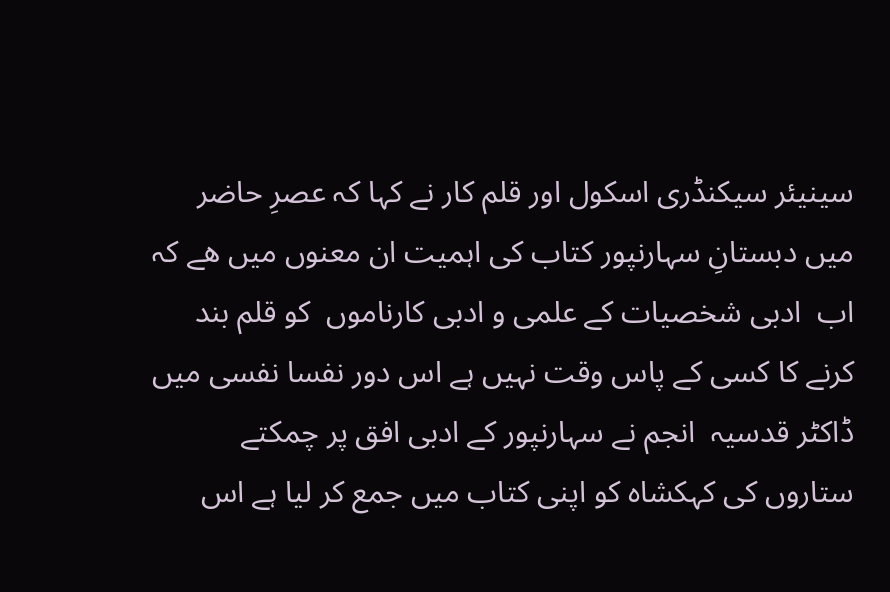سینیئر سیکنڈری اسکول اور قلم کار نے کہا کہ عصرِ حاضر میں دبستانِ سہارنپور کتاب کی اہمیت ان معنوں میں ھے کہ اب  ادبی شخصیات کے علمی و ادبی کارناموں  کو قلم بند کرنے کا کسی کے پاس وقت نہیں ہے اس دور نفسا نفسی میں ڈاکٹر قدسیہ  انجم نے سہارنپور کے ادبی افق پر چمکتے ستاروں کی کہکشاہ کو اپنی کتاب میں جمع کر لیا ہے اس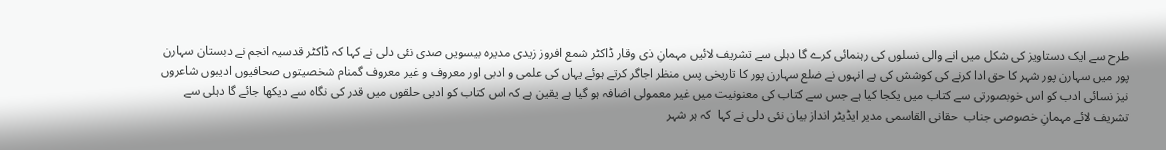طرح سے ایک دستاویز کی شکل میں انے والی نسلوں کی رہنمائی کرے گا دہلی سے تشریف لائیں مہمانِ ذی وقار ڈاکٹر شمع افروز زیدی مدیرہ بیسویں صدی نئی دلی نے کہا کہ ڈاکٹر قدسیہ انجم نے دبستان سہارن پور میں سہارن پور شہر کا حق ادا کرنے کی کوشش کی ہے انہوں نے ضلع سہارن پور کا تاریخی پس منظر اجاگر کرتے ہوئے یہاں کی علمی و ادبی اور معروف و غیر معروف گمنام شخصیتوں صحافیوں ادیبوں شاعروں نیز نسائی ادب کو اس خوبصورتی سے کتاب میں یکجا کیا ہے جس سے کتاب کی معنونیت میں غیر معمولی اضافہ ہو گیا ہے یقین ہے کہ اس کتاب کو ادبی حلقوں میں قدر کی نگاہ سے دیکھا جائے گا دہلی سے تشریف لائے مہمانِ خصوصی جناب  حقانی القاسمی مدیر ایڈیٹر انداز بیان نئی دلی نے کہا  کہ ہر شہر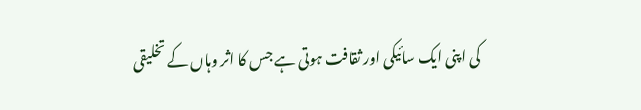کی اپنی ایک سائیکی اور ثقافت ہوتی ہے جس کا اثر وہاں کے تخلیقی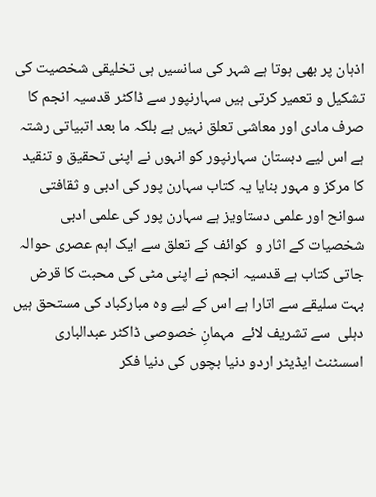اذہان پر بھی ہوتا ہے شہر کی سانسیں ہی تخلیقی شخصیت کی تشکیل و تعمیر کرتی ہیں سہارنپور سے ڈاکٹر قدسیہ انجم کا صرف مادی اور معاشی تعلق نہیں ہے بلکہ ما بعد اتبیاتی رشتہ ہے اس لیے دبستان سہارنپور کو انہوں نے اپنی تحقیق و تنقید کا مرکز و مہور بنایا یہ کتاب سہارن پور کی ادبی و ثقافتی سوانح اور علمی دستاویز ہے سہارن پور کی علمی ادبی شخصیات کے اثار و  کوائف کے تعلق سے ایک اہم عصری حوالہ جاتی کتاب ہے قدسیہ انجم نے اپنی مٹی کی محبت کا قرض بہت سلیقے سے اتارا ہے اس کے لیے وہ مبارکباد کی مستحق ہیں دہلی  سے تشریف لائے  مہمانِ خصوصی ڈاکٹر عبدالباری اسسٹنٹ ایڈیٹر اردو دنیا بچوں کی دنیا فکر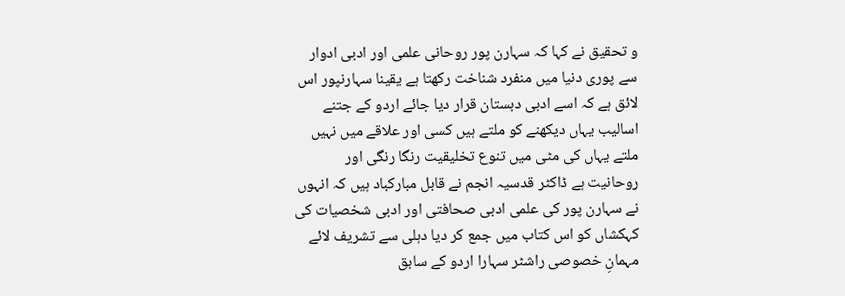و تحقیق نے کہا کہ سہارن پور روحانی علمی اور ادبی ادوار سے پوری دنیا میں منفرد شناخت رکھتا ہے یقینا سہارنپور اس لائق ہے کہ اسے ادبی دبستان قرار دیا جائے اردو کے جتنے اسالیب یہاں دیکھنے کو ملتے ہیں کسی اور علاقے میں نہیں ملتے یہاں کی مٹی میں تنوع تخلیقیت رنگا رنگی اور روحانیت ہے ڈاکٹر قدسیہ انجم نے قابل مبارکباد ہیں کہ انہوں نے سہارن پور کی علمی ادبی صحافتی اور ادبی شخصیات کی کہکشاں کو اس کتاب میں جمع کر دیا دہلی سے تشریف لائے  مہمانِ خصوصی راشٹر سہارا اردو کے سابق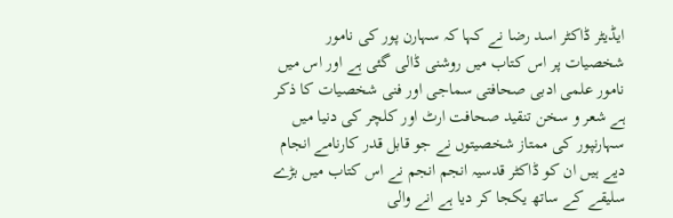ایڈیٹر ڈاکٹر اسد رضا نے کہا کہ سہارن پور کی نامور شخصیات پر اس کتاب میں روشنی ڈالی گئی ہے اور اس میں نامور علمی ادبی صحافتی سماجی اور فنی شخصیات کا ذکر ہے شعر و سخن تنقید صحافت ارٹ اور کلچر کی دنیا میں سہارنپور کی ممتاز شخصیتوں نے جو قابل قدر کارنامے انجام دیے ہیں ان کو ڈاکٹر قدسیہ انجم انجم نے اس کتاب میں بڑے سلیقے کے ساتھ یکجا کر دیا ہے انے والی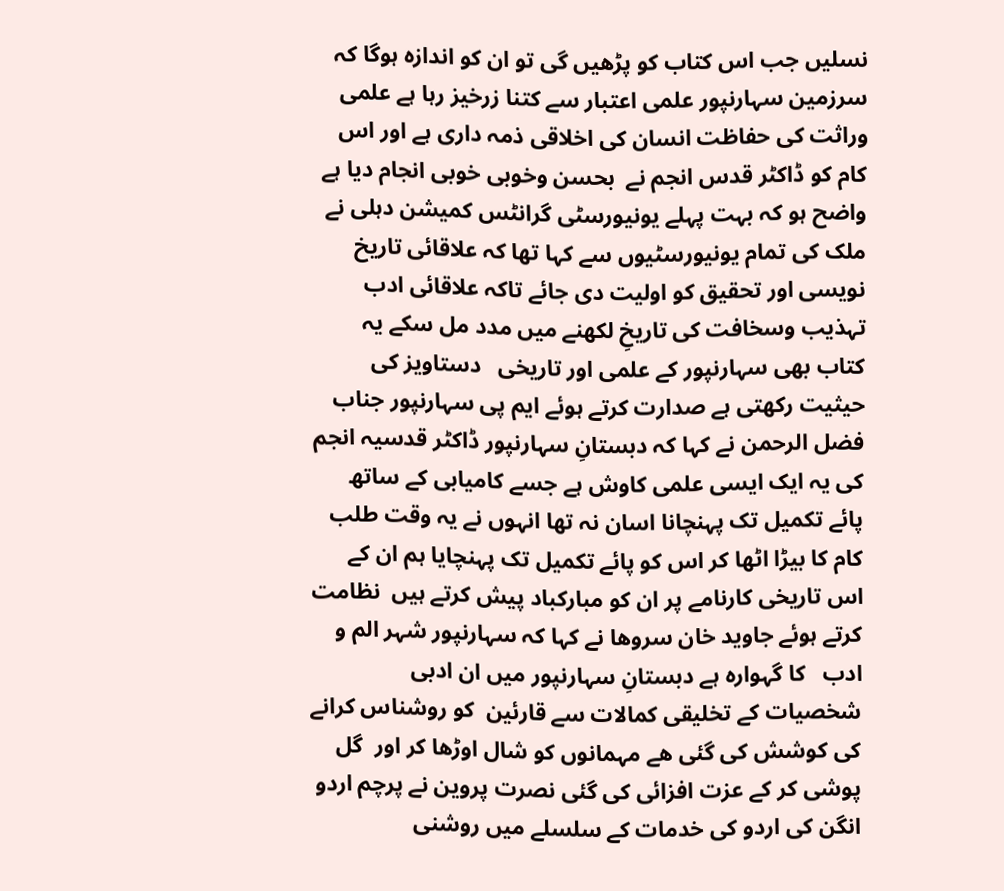نسلیں جب اس کتاب کو پڑھیں گی تو ان کو اندازہ ہوگا کہ سرزمین سہارنپور علمی اعتبار سے کتنا زرخیز رہا ہے علمی وراثت کی حفاظت انسان کی اخلاقی ذمہ داری ہے اور اس کام کو ڈاکٹر قدس انجم نے  بحسن وخوبی خوبی انجام دیا ہے واضح ہو کہ بہت پہلے یونیورسٹی گرانٹس کمیشن دہلی نے ملک کی تمام یونیورسٹیوں سے کہا تھا کہ علاقائی تاریخ نویسی اور تحقیق کو اولیت دی جائے تاکہ علاقائی ادب تہذیب وسخافت کی تاریخِ لکھنے میں مدد مل سکے یہ کتاب بھی سہارنپور کے علمی اور تاریخی   دستاویز کی حیثیت رکھتی ہے صدارت کرتے ہوئے ایم پی سہارنپور جناب فضل الرحمن نے کہا کہ دبستانِ سہارنپور ڈاکٹر قدسیہ انجم کی یہ ایک ایسی علمی کاوش ہے جسے کامیابی کے ساتھ پائے تکمیل تک پہنچانا اسان نہ تھا انہوں نے یہ وقت طلب کام کا بیڑا اٹھا کر اس کو پائے تکمیل تک پہنچایا ہم ان کے اس تاریخی کارنامے پر ان کو مبارکباد پیش کرتے ہیں  نظامت کرتے ہوئے جاوید خان سروها نے کہا کہ سہارنپور شہر الم و ادب   کا گہوارہ ہے دبستانِ سہارنپور میں ان ادبی شخصیات کے تخلیقی کمالات سے قارئین  کو روشناس کرانے کی کوشش کی گئی ھے مہمانوں کو شال اوڑھا کر اور  گل پوشی کر کے عزت افزائی کی گئی نصرت پروین نے پرچم اردو انگن کی اردو کی خدمات کے سلسلے میں روشنی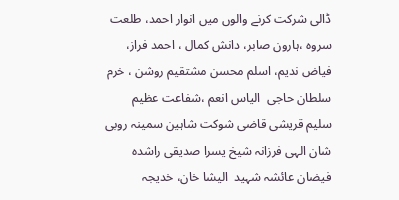ڈالی شرکت کرنے والوں میں انوار احمد، طلعت سروہ ،ہارون صابر، دانش کمال ، احمد فراز، فیاض ندیم، اسلم محسن مشتقیم روشن ، خرم سلطان حاجی  الیاس انعم ،شفاعت عظیم  سلیم قریشی قاضی شوکت شاہین سمینہ روبی شان الہی فرزانہ شیخ یسرا صدیقی راشدہ فیضان عائشہ شہید  الیشا خان، خدیجہ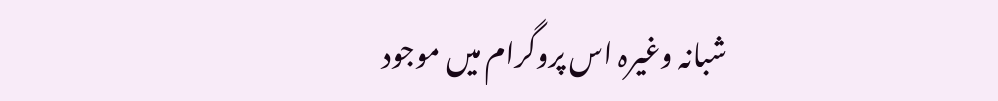شبانہ وغیرہ اس پروگرام میں موجود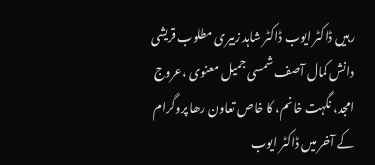رہیں ڈاکٹر ایوب ڈاکٹر شاہد زبیری مطلوب قریشی دانش کمال آصف شمسی جمیل معنوی ،عروج امجد، نگہت خانم، کا خاص تعاون رھا پروگرام کے آخر میں ڈاکٹر ایوب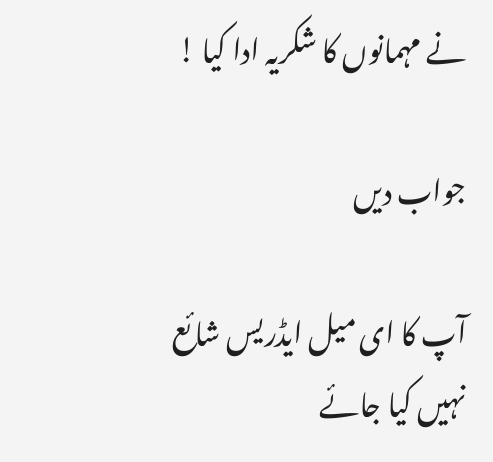نے مہمانوں کا شکریہ ادا کیا !

جواب دیں

آپ کا ای میل ایڈریس شائع نہیں کیا جائے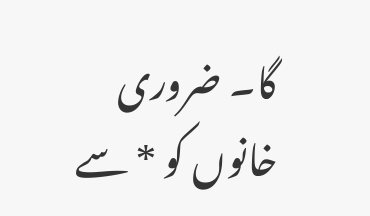گا۔ ضروری خانوں کو * سے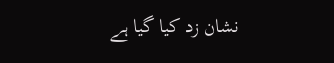نشان زد کیا گیا ہے